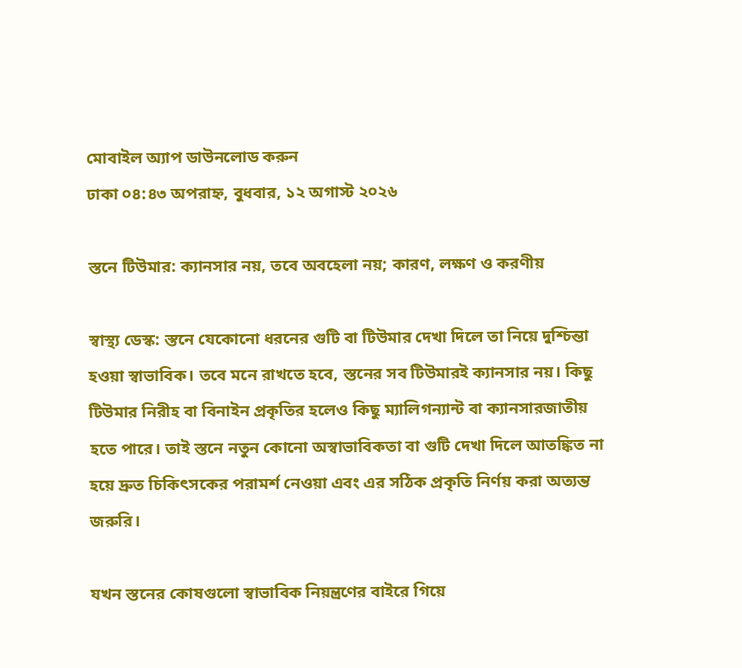মোবাইল অ্যাপ ডাউনলোড করুন
ঢাকা ০৪:৪৩ অপরাহ্ন, বুধবার, ১২ অগাস্ট ২০২৬

স্তনে টিউমার: ক্যানসার নয়, তবে অবহেলা নয়; কারণ, লক্ষণ ও করণীয়

স্বাস্থ্য ডেস্ক: স্তনে যেকোনো ধরনের গুটি বা টিউমার দেখা দিলে তা নিয়ে দুশ্চিন্তা হওয়া স্বাভাবিক। তবে মনে রাখতে হবে, স্তনের সব টিউমারই ক্যানসার নয়। কিছু টিউমার নিরীহ বা বিনাইন প্রকৃতির হলেও কিছু ম্যালিগন্যান্ট বা ক্যানসারজাতীয় হতে পারে। তাই স্তনে নতুন কোনো অস্বাভাবিকতা বা গুটি দেখা দিলে আতঙ্কিত না হয়ে দ্রুত চিকিৎসকের পরামর্শ নেওয়া এবং এর সঠিক প্রকৃতি নির্ণয় করা অত্যন্ত জরুরি।

যখন স্তনের কোষগুলো স্বাভাবিক নিয়ন্ত্রণের বাইরে গিয়ে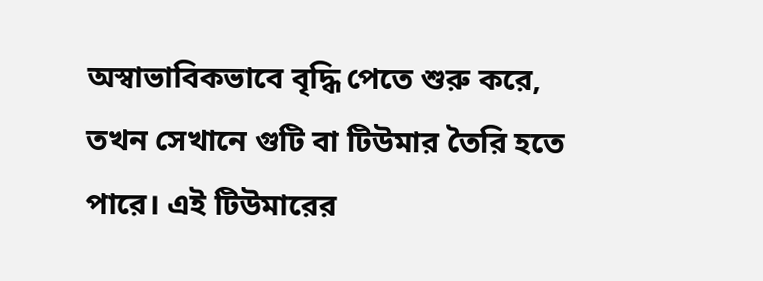অস্বাভাবিকভাবে বৃদ্ধি পেতে শুরু করে, তখন সেখানে গুটি বা টিউমার তৈরি হতে পারে। এই টিউমারের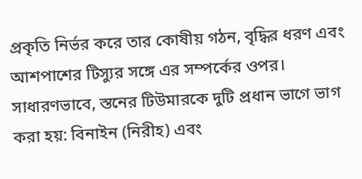প্রকৃতি নির্ভর করে তার কোষীয় গঠন, বৃদ্ধির ধরণ এবং আশপাশের টিস্যুর সঙ্গে এর সম্পর্কের ওপর। সাধারণভাবে, স্তনের টিউমারকে দুটি প্রধান ভাগে ভাগ করা হয়: বিনাইন (নিরীহ) এবং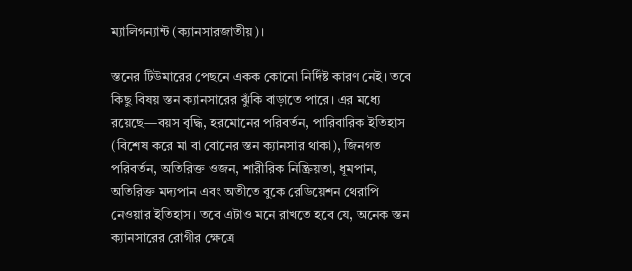ম্যালিগন্যান্ট (ক্যানসারজাতীয়)।

স্তনের টিউমারের পেছনে একক কোনো নির্দিষ্ট কারণ নেই। তবে কিছু বিষয় স্তন ক্যানসারের ঝুঁকি বাড়াতে পারে। এর মধ্যে রয়েছে—বয়স বৃদ্ধি, হরমোনের পরিবর্তন, পারিবারিক ইতিহাস (বিশেষ করে মা বা বোনের স্তন ক্যানসার থাকা), জিনগত পরিবর্তন, অতিরিক্ত ওজন, শারীরিক নিষ্ক্রিয়তা, ধূমপান, অতিরিক্ত মদ্যপান এবং অতীতে বুকে রেডিয়েশন থেরাপি নেওয়ার ইতিহাস। তবে এটাও মনে রাখতে হবে যে, অনেক স্তন ক্যানসারের রোগীর ক্ষেত্রে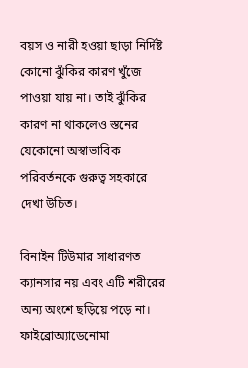বয়স ও নারী হওয়া ছাড়া নির্দিষ্ট কোনো ঝুঁকির কারণ খুঁজে পাওয়া যায় না। তাই ঝুঁকির কারণ না থাকলেও স্তনের যেকোনো অস্বাভাবিক পরিবর্তনকে গুরুত্ব সহকারে দেখা উচিত।

বিনাইন টিউমার সাধারণত ক্যানসার নয় এবং এটি শরীরের অন্য অংশে ছড়িয়ে পড়ে না। ফাইব্রোঅ্যাডেনোমা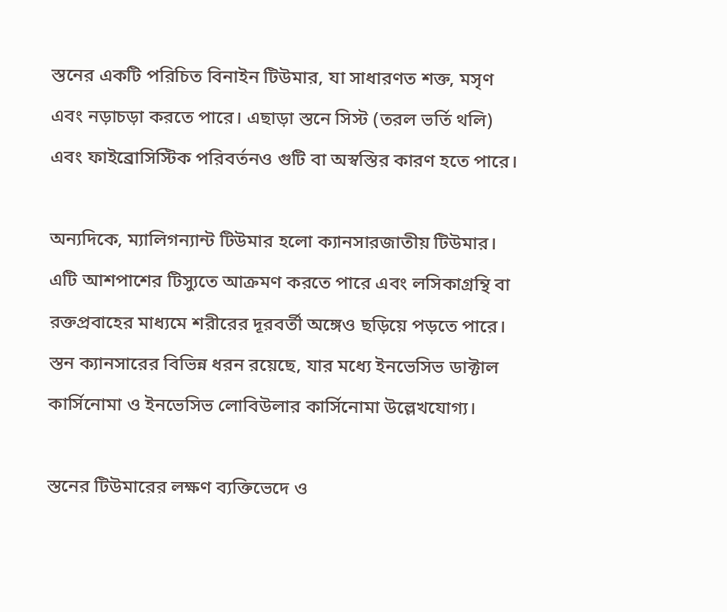স্তনের একটি পরিচিত বিনাইন টিউমার, যা সাধারণত শক্ত, মসৃণ এবং নড়াচড়া করতে পারে। এছাড়া স্তনে সিস্ট (তরল ভর্তি থলি) এবং ফাইব্রোসিস্টিক পরিবর্তনও গুটি বা অস্বস্তির কারণ হতে পারে।

অন্যদিকে, ম্যালিগন্যান্ট টিউমার হলো ক্যানসারজাতীয় টিউমার। এটি আশপাশের টিস্যুতে আক্রমণ করতে পারে এবং লসিকাগ্রন্থি বা রক্তপ্রবাহের মাধ্যমে শরীরের দূরবর্তী অঙ্গেও ছড়িয়ে পড়তে পারে। স্তন ক্যানসারের বিভিন্ন ধরন রয়েছে, যার মধ্যে ইনভেসিভ ডাক্টাল কার্সিনোমা ও ইনভেসিভ লোবিউলার কার্সিনোমা উল্লেখযোগ্য।

স্তনের টিউমারের লক্ষণ ব্যক্তিভেদে ও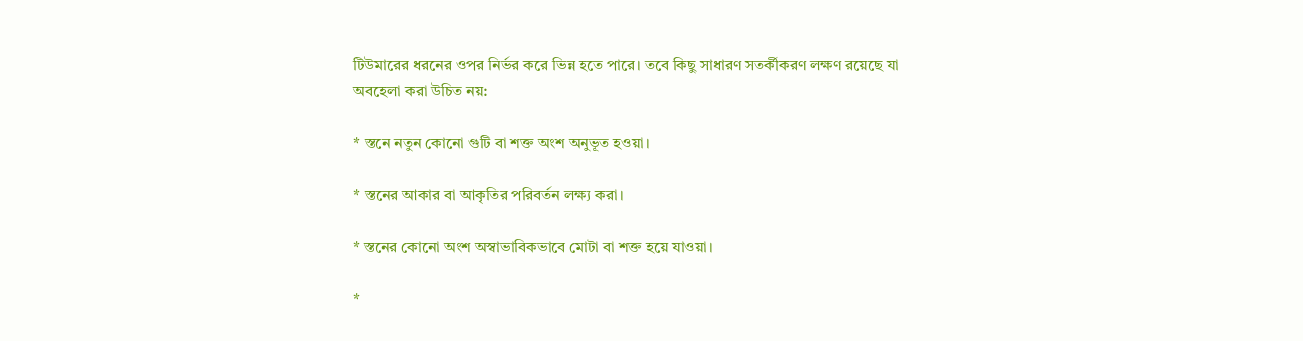টিউমারের ধরনের ওপর নির্ভর করে ভিন্ন হতে পারে। তবে কিছু সাধারণ সতর্কীকরণ লক্ষণ রয়েছে যা অবহেলা করা উচিত নয়:

* স্তনে নতুন কোনো গুটি বা শক্ত অংশ অনুভূত হওয়া।

* স্তনের আকার বা আকৃতির পরিবর্তন লক্ষ্য করা।

* স্তনের কোনো অংশ অস্বাভাবিকভাবে মোটা বা শক্ত হয়ে যাওয়া।

*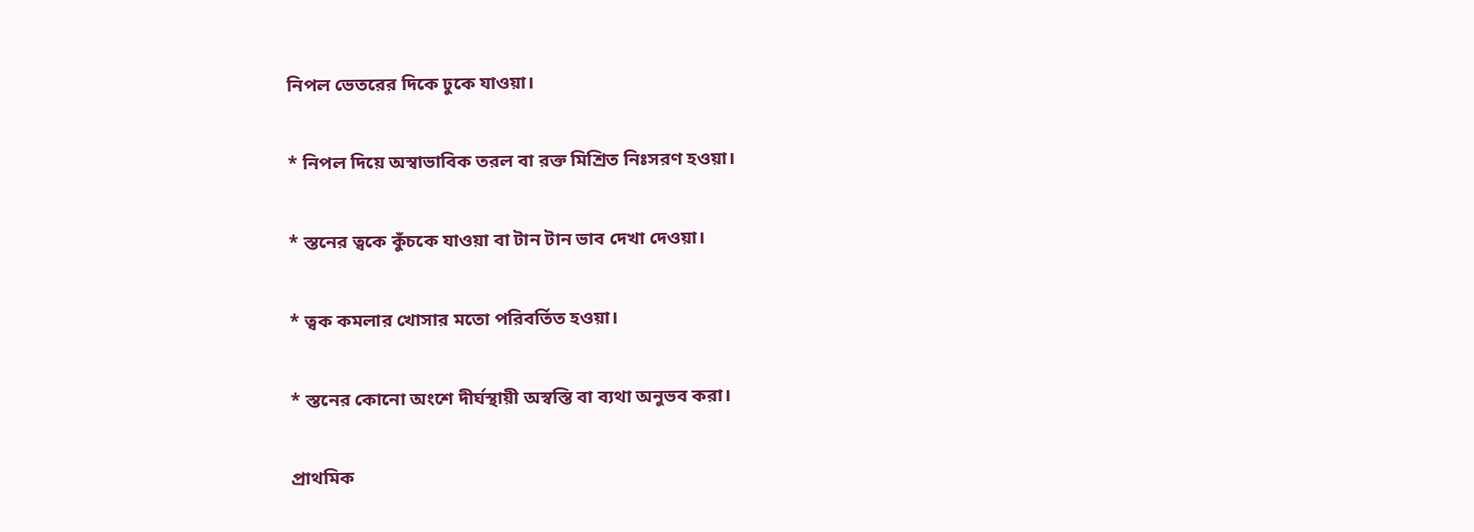নিপল ভেতরের দিকে ঢুকে যাওয়া।

* নিপল দিয়ে অস্বাভাবিক তরল বা রক্ত মিশ্রিত নিঃসরণ হওয়া।

* স্তনের ত্বকে কুঁচকে যাওয়া বা টান টান ভাব দেখা দেওয়া।

* ত্বক কমলার খোসার মতো পরিবর্তিত হওয়া।

* স্তনের কোনো অংশে দীর্ঘস্থায়ী অস্বস্তি বা ব্যথা অনুভব করা।

প্রাথমিক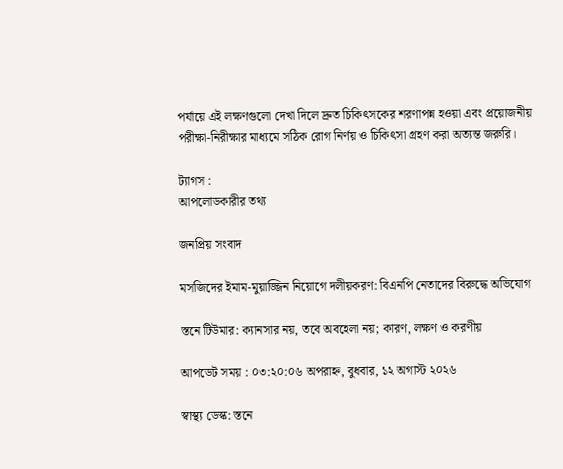পর্যায়ে এই লক্ষণগুলো দেখা দিলে দ্রুত চিকিৎসকের শরণাপন্ন হওয়া এবং প্রয়োজনীয় পরীক্ষা-নিরীক্ষার মাধ্যমে সঠিক রোগ নির্ণয় ও চিকিৎসা গ্রহণ করা অত্যন্ত জরুরি।

ট্যাগস :
আপলোডকারীর তথ্য

জনপ্রিয় সংবাদ

মসজিদের ইমাম-মুয়াজ্জিন নিয়োগে দলীয়করণ: বিএনপি নেতাদের বিরুদ্ধে অভিযোগ

স্তনে টিউমার: ক্যানসার নয়, তবে অবহেলা নয়; কারণ, লক্ষণ ও করণীয়

আপডেট সময় : ০৩:২০:০৬ অপরাহ্ন, বুধবার, ১২ অগাস্ট ২০২৬

স্বাস্থ্য ডেস্ক: স্তনে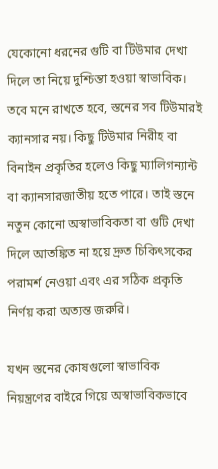যেকোনো ধরনের গুটি বা টিউমার দেখা দিলে তা নিয়ে দুশ্চিন্তা হওয়া স্বাভাবিক। তবে মনে রাখতে হবে, স্তনের সব টিউমারই ক্যানসার নয়। কিছু টিউমার নিরীহ বা বিনাইন প্রকৃতির হলেও কিছু ম্যালিগন্যান্ট বা ক্যানসারজাতীয় হতে পারে। তাই স্তনে নতুন কোনো অস্বাভাবিকতা বা গুটি দেখা দিলে আতঙ্কিত না হয়ে দ্রুত চিকিৎসকের পরামর্শ নেওয়া এবং এর সঠিক প্রকৃতি নির্ণয় করা অত্যন্ত জরুরি।

যখন স্তনের কোষগুলো স্বাভাবিক নিয়ন্ত্রণের বাইরে গিয়ে অস্বাভাবিকভাবে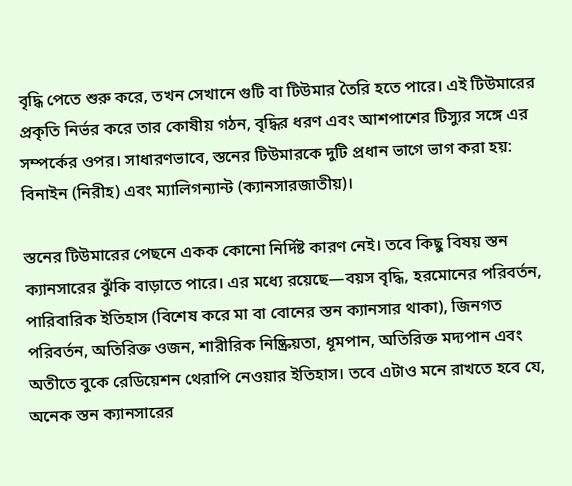বৃদ্ধি পেতে শুরু করে, তখন সেখানে গুটি বা টিউমার তৈরি হতে পারে। এই টিউমারের প্রকৃতি নির্ভর করে তার কোষীয় গঠন, বৃদ্ধির ধরণ এবং আশপাশের টিস্যুর সঙ্গে এর সম্পর্কের ওপর। সাধারণভাবে, স্তনের টিউমারকে দুটি প্রধান ভাগে ভাগ করা হয়: বিনাইন (নিরীহ) এবং ম্যালিগন্যান্ট (ক্যানসারজাতীয়)।

স্তনের টিউমারের পেছনে একক কোনো নির্দিষ্ট কারণ নেই। তবে কিছু বিষয় স্তন ক্যানসারের ঝুঁকি বাড়াতে পারে। এর মধ্যে রয়েছে—বয়স বৃদ্ধি, হরমোনের পরিবর্তন, পারিবারিক ইতিহাস (বিশেষ করে মা বা বোনের স্তন ক্যানসার থাকা), জিনগত পরিবর্তন, অতিরিক্ত ওজন, শারীরিক নিষ্ক্রিয়তা, ধূমপান, অতিরিক্ত মদ্যপান এবং অতীতে বুকে রেডিয়েশন থেরাপি নেওয়ার ইতিহাস। তবে এটাও মনে রাখতে হবে যে, অনেক স্তন ক্যানসারের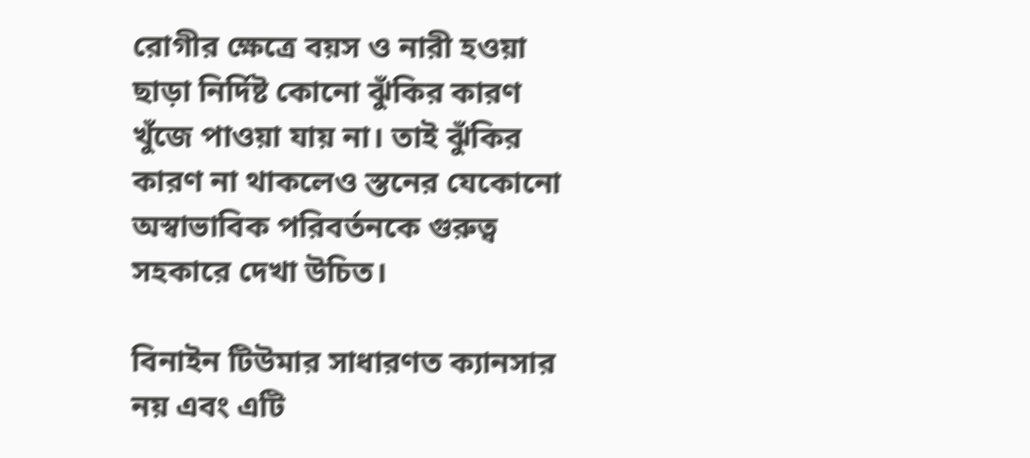রোগীর ক্ষেত্রে বয়স ও নারী হওয়া ছাড়া নির্দিষ্ট কোনো ঝুঁকির কারণ খুঁজে পাওয়া যায় না। তাই ঝুঁকির কারণ না থাকলেও স্তনের যেকোনো অস্বাভাবিক পরিবর্তনকে গুরুত্ব সহকারে দেখা উচিত।

বিনাইন টিউমার সাধারণত ক্যানসার নয় এবং এটি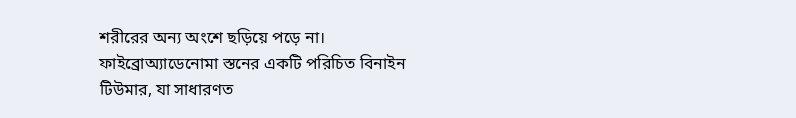শরীরের অন্য অংশে ছড়িয়ে পড়ে না। ফাইব্রোঅ্যাডেনোমা স্তনের একটি পরিচিত বিনাইন টিউমার, যা সাধারণত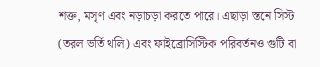শক্ত, মসৃণ এবং নড়াচড়া করতে পারে। এছাড়া স্তনে সিস্ট (তরল ভর্তি থলি) এবং ফাইব্রোসিস্টিক পরিবর্তনও গুটি বা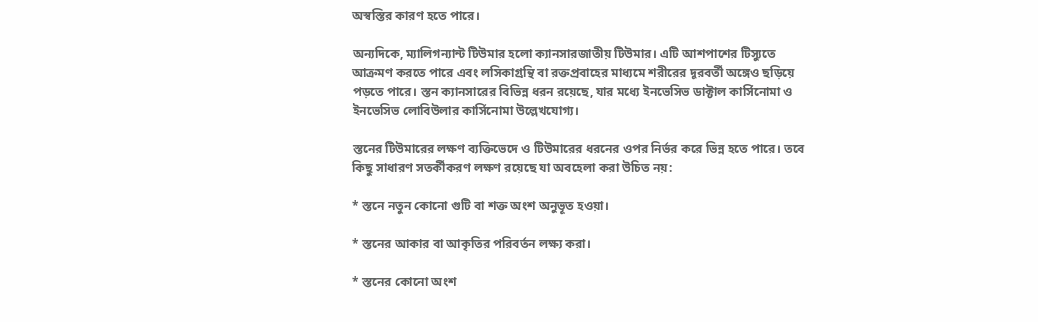অস্বস্তির কারণ হতে পারে।

অন্যদিকে, ম্যালিগন্যান্ট টিউমার হলো ক্যানসারজাতীয় টিউমার। এটি আশপাশের টিস্যুতে আক্রমণ করতে পারে এবং লসিকাগ্রন্থি বা রক্তপ্রবাহের মাধ্যমে শরীরের দূরবর্তী অঙ্গেও ছড়িয়ে পড়তে পারে। স্তন ক্যানসারের বিভিন্ন ধরন রয়েছে, যার মধ্যে ইনভেসিভ ডাক্টাল কার্সিনোমা ও ইনভেসিভ লোবিউলার কার্সিনোমা উল্লেখযোগ্য।

স্তনের টিউমারের লক্ষণ ব্যক্তিভেদে ও টিউমারের ধরনের ওপর নির্ভর করে ভিন্ন হতে পারে। তবে কিছু সাধারণ সতর্কীকরণ লক্ষণ রয়েছে যা অবহেলা করা উচিত নয়:

* স্তনে নতুন কোনো গুটি বা শক্ত অংশ অনুভূত হওয়া।

* স্তনের আকার বা আকৃতির পরিবর্তন লক্ষ্য করা।

* স্তনের কোনো অংশ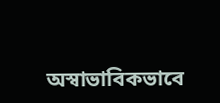অস্বাভাবিকভাবে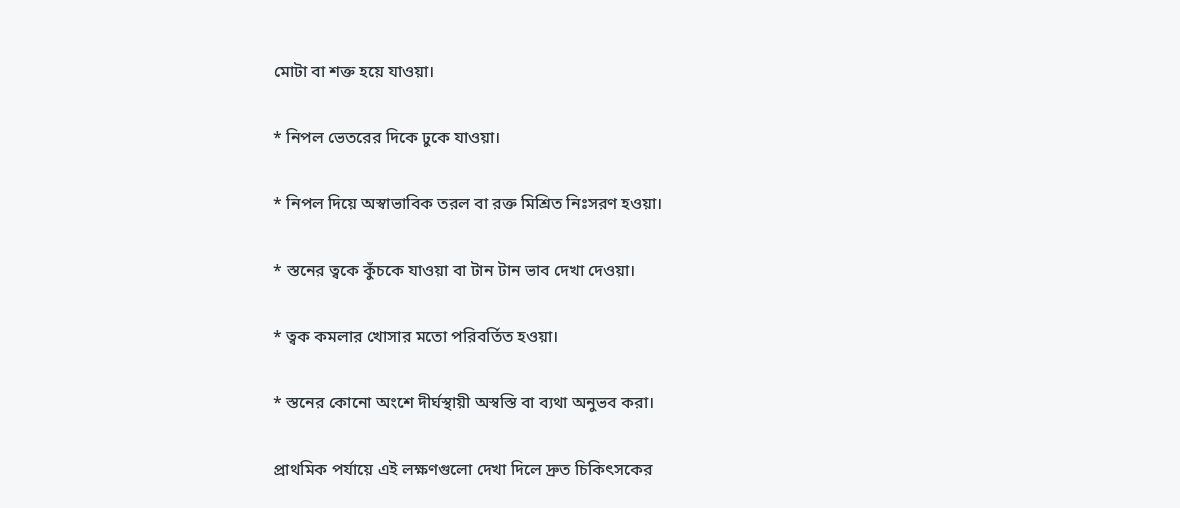মোটা বা শক্ত হয়ে যাওয়া।

* নিপল ভেতরের দিকে ঢুকে যাওয়া।

* নিপল দিয়ে অস্বাভাবিক তরল বা রক্ত মিশ্রিত নিঃসরণ হওয়া।

* স্তনের ত্বকে কুঁচকে যাওয়া বা টান টান ভাব দেখা দেওয়া।

* ত্বক কমলার খোসার মতো পরিবর্তিত হওয়া।

* স্তনের কোনো অংশে দীর্ঘস্থায়ী অস্বস্তি বা ব্যথা অনুভব করা।

প্রাথমিক পর্যায়ে এই লক্ষণগুলো দেখা দিলে দ্রুত চিকিৎসকের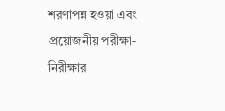শরণাপন্ন হওয়া এবং প্রয়োজনীয় পরীক্ষা-নিরীক্ষার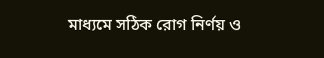মাধ্যমে সঠিক রোগ নির্ণয় ও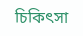চিকিৎসা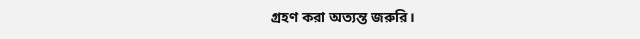গ্রহণ করা অত্যন্ত জরুরি।